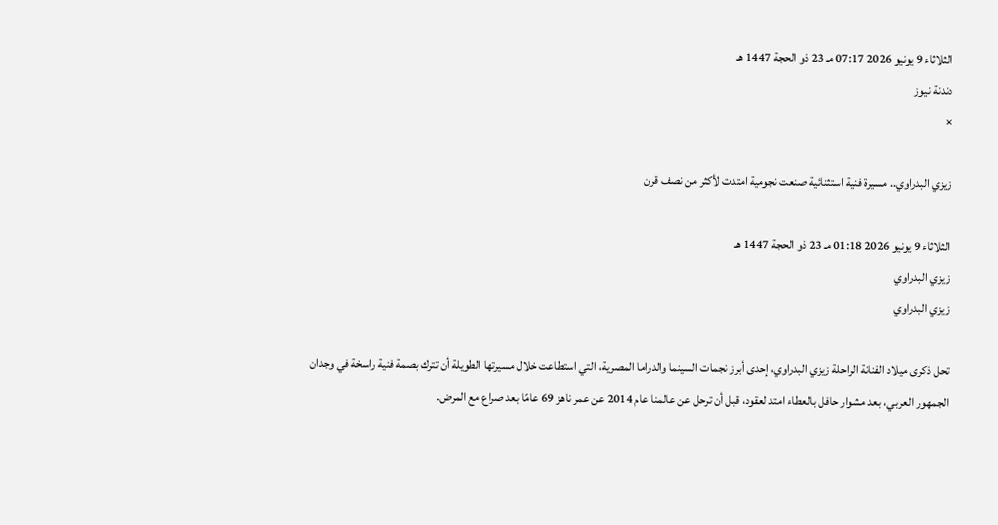الثلاثاء 9 يونيو 2026 07:17 مـ 23 ذو الحجة 1447 هـ
دندنة نيوز
×

زيزي البدراوي.. مسيرة فنية استثنائية صنعت نجومية امتدت لأكثر من نصف قرن

الثلاثاء 9 يونيو 2026 01:18 مـ 23 ذو الحجة 1447 هـ
زيزي البدراوي
زيزي البدراوي

تحل ذكرى ميلاد الفنانة الراحلة زيزي البدراوي، إحدى أبرز نجمات السينما والدراما المصرية، التي استطاعت خلال مسيرتها الطويلة أن تترك بصمة فنية راسخة في وجدان الجمهور العربي، بعد مشوار حافل بالعطاء امتد لعقود، قبل أن ترحل عن عالمنا عام 2014 عن عمر ناهز 69 عامًا بعد صراع مع المرض.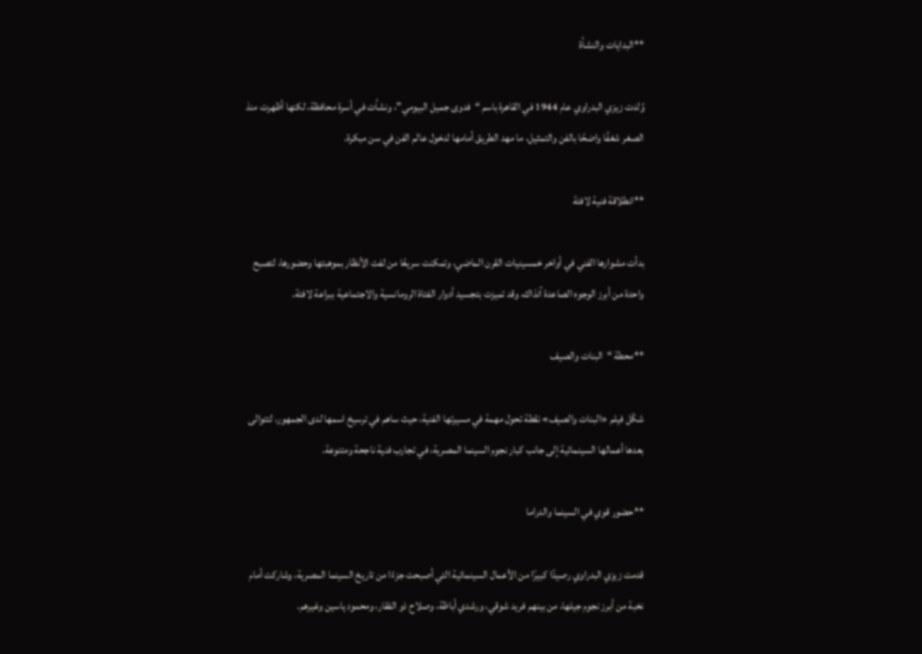**البدايات والنشأة

وُلدت زيزي البدراوي عام 1944 في القاهرة باسم “فدوى جميل البيومي”، ونشأت في أسرة محافظة، لكنها أظهرت منذ الصغر شغفًا واضحًا بالفن والتمثيل، ما مهد الطريق أمامها لدخول عالم الفن في سن مبكرة.

**انطلاقة فنية لافتة

بدأت مشوارها الفني في أواخر خمسينيات القرن الماضي، وتمكنت سريعًا من لفت الأنظار بموهبتها وحضورها، لتصبح واحدة من أبرز الوجوه الصاعدة آنذاك، وقد تميزت بتجسيد أدوار الفتاة الرومانسية والاجتماعية ببراعة لافتة.

**محطة “البنات والصيف

شكّل فيلم «البنات والصيف» نقطة تحول مهمة في مسيرتها الفنية، حيث ساهم في ترسيخ اسمها لدى الجمهور، لتتوالى بعدها أعمالها السينمائية إلى جانب كبار نجوم السينما المصرية، في تجارب فنية ناجحة ومتنوعة.

**حضور قوي في السينما والدراما

قدمت زيزي البدراوي رصيدًا كبيرًا من الأعمال السينمائية التي أصبحت جزءًا من تاريخ السينما المصرية، وشاركت أمام نخبة من أبرز نجوم جيلها، من بينهم فريد شوقي، ورشدي أباظة، وصلاح ذو الفقار، ومحمود ياسين وغيرهم.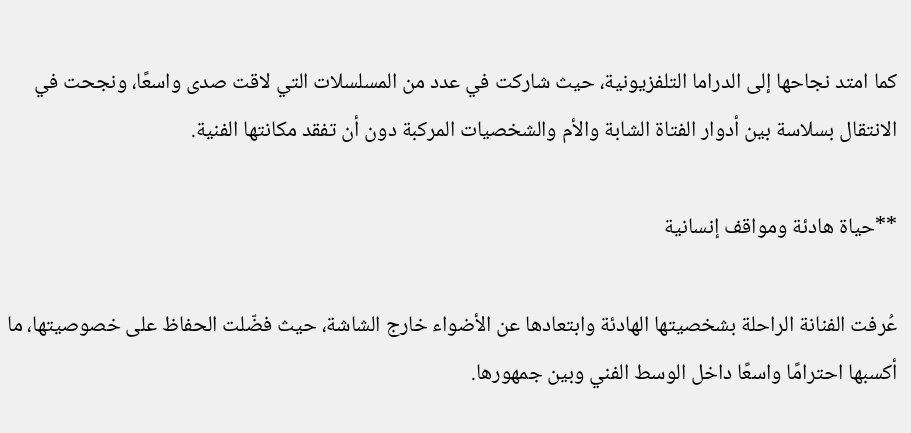كما امتد نجاحها إلى الدراما التلفزيونية، حيث شاركت في عدد من المسلسلات التي لاقت صدى واسعًا، ونجحت في الانتقال بسلاسة بين أدوار الفتاة الشابة والأم والشخصيات المركبة دون أن تفقد مكانتها الفنية.

**حياة هادئة ومواقف إنسانية

عُرفت الفنانة الراحلة بشخصيتها الهادئة وابتعادها عن الأضواء خارج الشاشة، حيث فضّلت الحفاظ على خصوصيتها، ما أكسبها احترامًا واسعًا داخل الوسط الفني وبين جمهورها.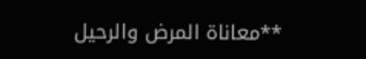**معاناة المرض والرحيل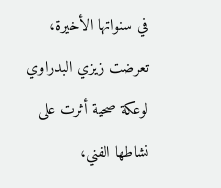في سنواتها الأخيرة، تعرضت زيزي البدراوي لوعكة صحية أثرت على نشاطها الفني،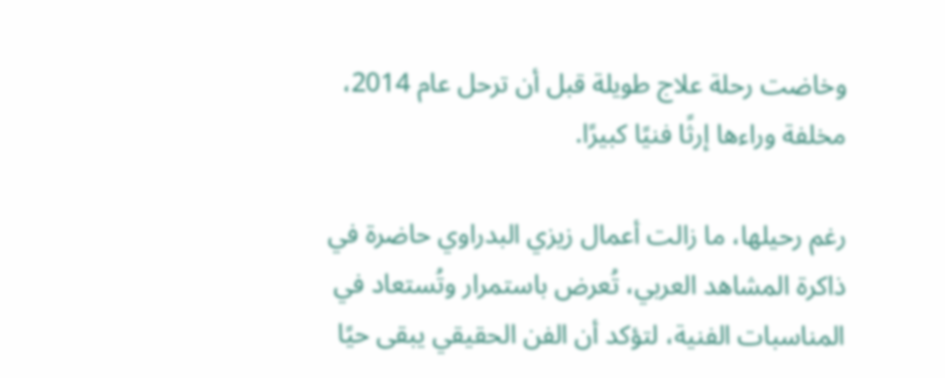وخاضت رحلة علاج طويلة قبل أن ترحل عام 2014، مخلفة وراءها إرثًا فنيًا كبيرًا.

رغم رحيلها، ما زالت أعمال زيزي البدراوي حاضرة في ذاكرة المشاهد العربي، تُعرض باستمرار وتُستعاد في المناسبات الفنية، لتؤكد أن الفن الحقيقي يبقى حيًا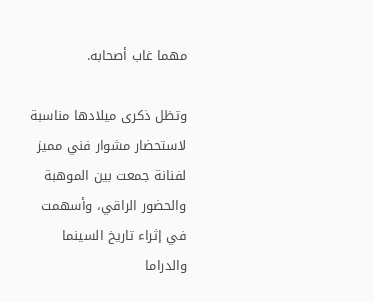مهما غاب أصحابه.

وتظل ذكرى ميلادها مناسبة لاستحضار مشوار فني مميز لفنانة جمعت بين الموهبة والحضور الراقي، وأسهمت في إثراء تاريخ السينما والدراما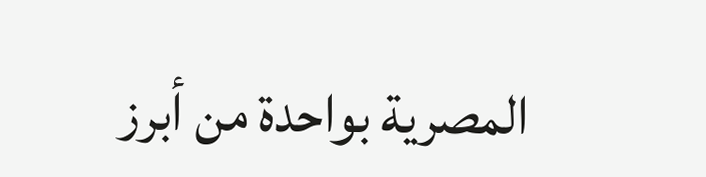المصرية بواحدة من أبرز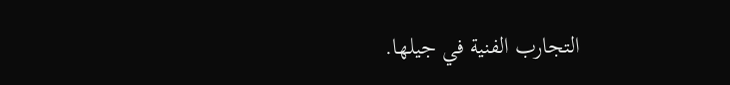التجارب الفنية في جيلها.